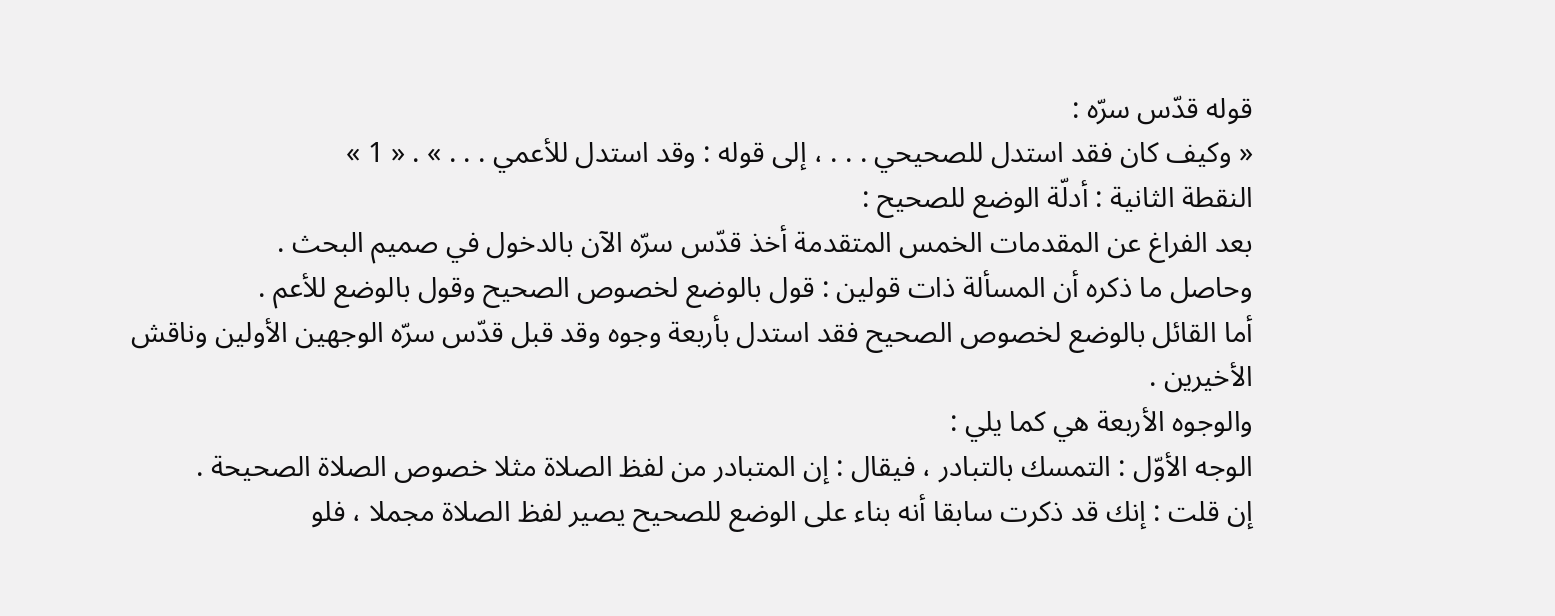قوله قدّس سرّه :
« وكيف كان فقد استدل للصحيحي . . . ، إلى قوله : وقد استدل للأعمي . . . » . « 1 »
النقطة الثانية : أدلّة الوضع للصحيح :
بعد الفراغ عن المقدمات الخمس المتقدمة أخذ قدّس سرّه الآن بالدخول في صميم البحث .
وحاصل ما ذكره أن المسألة ذات قولين : قول بالوضع لخصوص الصحيح وقول بالوضع للأعم .
أما القائل بالوضع لخصوص الصحيح فقد استدل بأربعة وجوه وقد قبل قدّس سرّه الوجهين الأولين وناقش الأخيرين .
والوجوه الأربعة هي كما يلي :
الوجه الأوّل : التمسك بالتبادر ، فيقال : إن المتبادر من لفظ الصلاة مثلا خصوص الصلاة الصحيحة .
إن قلت : إنك قد ذكرت سابقا أنه بناء على الوضع للصحيح يصير لفظ الصلاة مجملا ، فلو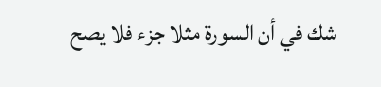شك في أن السورة مثلا جزء فلا يصح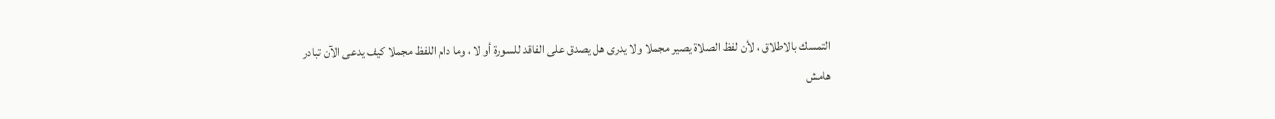التمسك بالاطلاق ، لأن لفظ الصلاة يصير مجملا ولا يدرى هل يصدق على الفاقد للسورة أو لا ، وما دام اللفظ مجملا كيف يدعى الآن تبادر
هامش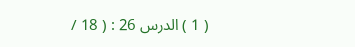( 1 ) الدرس 26 : ( 18 /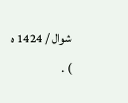شوال / 1424 ه ) .